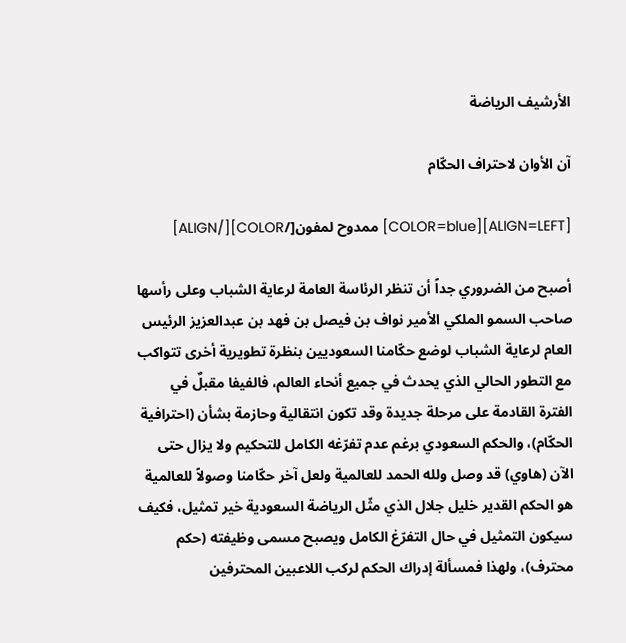الأرشيف الرياضة

آن الأوان لاحتراف الحكّام

[ALIGN=LEFT][COLOR=blue] ممدوح لمفون[/COLOR][/ALIGN]

أصبح من الضروري جداً أن تنظر الرئاسة العامة لرعاية الشباب وعلى رأسها صاحب السمو الملكي الأمير نواف بن فيصل بن فهد بن عبدالعزيز الرئيس العام لرعاية الشباب لوضع حكّامنا السعوديين بنظرة تطويرية أخرى تتواكب مع التطور الحالي الذي يحدث في جميع أنحاء العالم، فالفيفا مقبلٌ في الفترة القادمة على مرحلة جديدة وقد تكون انتقالية وحازمة بشأن (احترافية الحكّام)، والحكم السعودي برغم عدم تفرّغه الكامل للتحكيم ولا يزال حتى الآن (هاوي) قد وصل ولله الحمد للعالمية ولعل آخر حكّامنا وصولاً للعالمية هو الحكم القدير خليل جلال الذي مثّل الرياضة السعودية خير تمثيل، فكيف سيكون التمثيل في حال التفرّغ الكامل ويصبح مسمى وظيفته (حكم محترف)، ولهذا فمسألة إدراك الحكم لركب اللاعبين المحترفين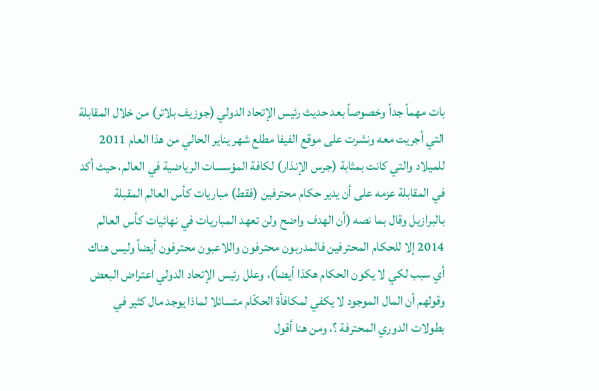بات مهماً جداً وخصوصاً بعد حديث رئيس الإتحاد الدولي (جوزيف بلاتر) من خلال المقابلة التي أجريت معه ونشرت على موقع الفيفا مطلع شهر يناير الحالي من هذا العام 2011 للميلاد والتي كانت بمثابة (جرس الإنذار) لكافة المؤسسات الرياضية في العالم، حيث أكد في المقابلة عزمه على أن يدير حكام محترفين (فقط) مباريات كأس العالم المقبلة بالبرازيل وقال بما نصه (أن الهدف واضح ولن تعهد المباريات في نهائيات كأس العالم 2014 إلا للحكام المحترفين فالمدربون محترفون واللاعبون محترفون أيضاً وليس هناك أي سبب لكي لا يكون الحكام هكذا أيضاً)، وعلل رئيس الإتحاد الدولي اعتراض البعض وقولهم أن المال الموجود لا يكفي لمكافأة الحكّام متسائلا لماذا يوجد مال كثير في بطولات الدوري المحترفة ؟، ومن هنا أقول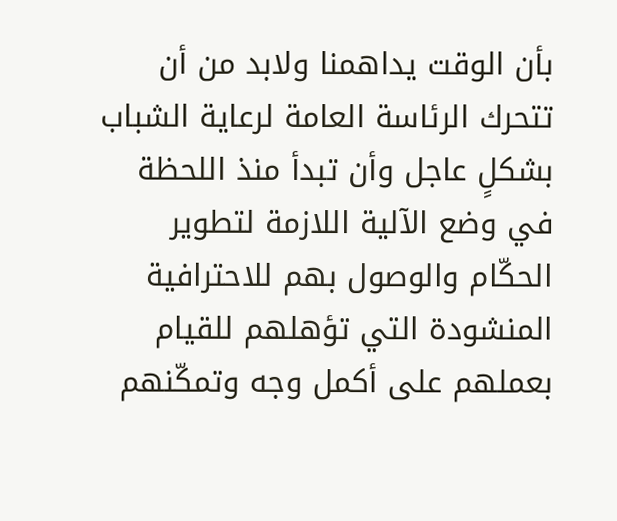بأن الوقت يداهمنا ولابد من أن تتحرك الرئاسة العامة لرعاية الشباب بشكلٍ عاجل وأن تبدأ منذ اللحظة في وضع الآلية اللازمة لتطوير الحكّام والوصول بهم للاحترافية المنشودة التي تؤهلهم للقيام بعملهم على أكمل وجه وتمكّنهم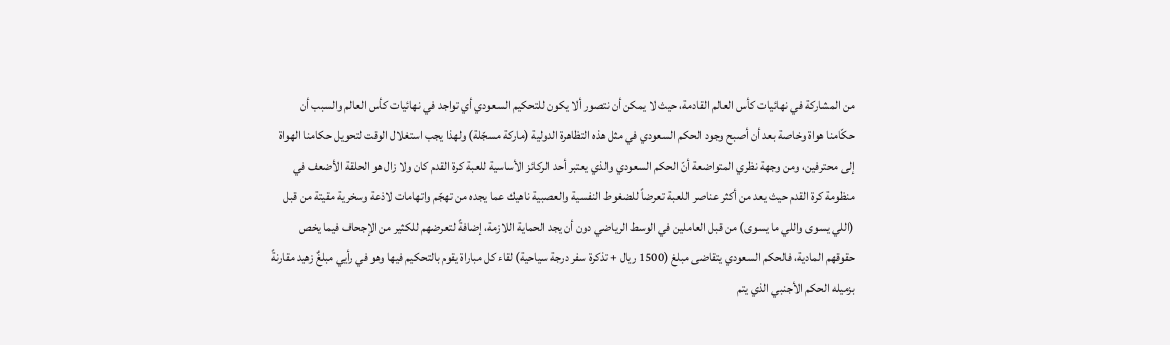من المشاركة في نهائيات كأس العالم القادمة، حيث لا يمكن أن نتصور ألا يكون للتحكيم السعودي أي تواجد في نهائيات كأس العالم والسبب أن حكّامنا هواة وخاصة بعد أن أصبح وجود الحكم السعودي في مثل هذه التظاهرة الدولية (ماركة مسجّلة) ولهذا يجب استغلال الوقت لتحويل حكامنا الهواة إلى محترفين، ومن وجهة نظري المتواضعة أنّ الحكم السعودي والذي يعتبر أحد الركائز الأساسية للعبة كرة القدم كان ولا زال هو الحلقة الأضعف في منظومة كرة القدم حيث يعد من أكثر عناصر اللعبة تعرضاً للضغوط النفسية والعصبية ناهيك عما يجده من تهجّم واتهامات لاذعة وسخرية مقيتة من قبل (اللي يسوى واللي ما يسوى) من قبل العاملين في الوسط الرياضي دون أن يجد الحماية اللازمة، إضافةً لتعرضهم للكثير من الإجحاف فيما يخص حقوقهم المادية، فالحكم السعودي يتقاضى مبلغ (1500 ريال + تذكرة سفر درجة سياحية) لقاء كل مباراة يقوم بالتحكيم فيها وهو في رأيي مبلغٌ زهيد مقارنةً بزميله الحكم الأجنبي الذي يتم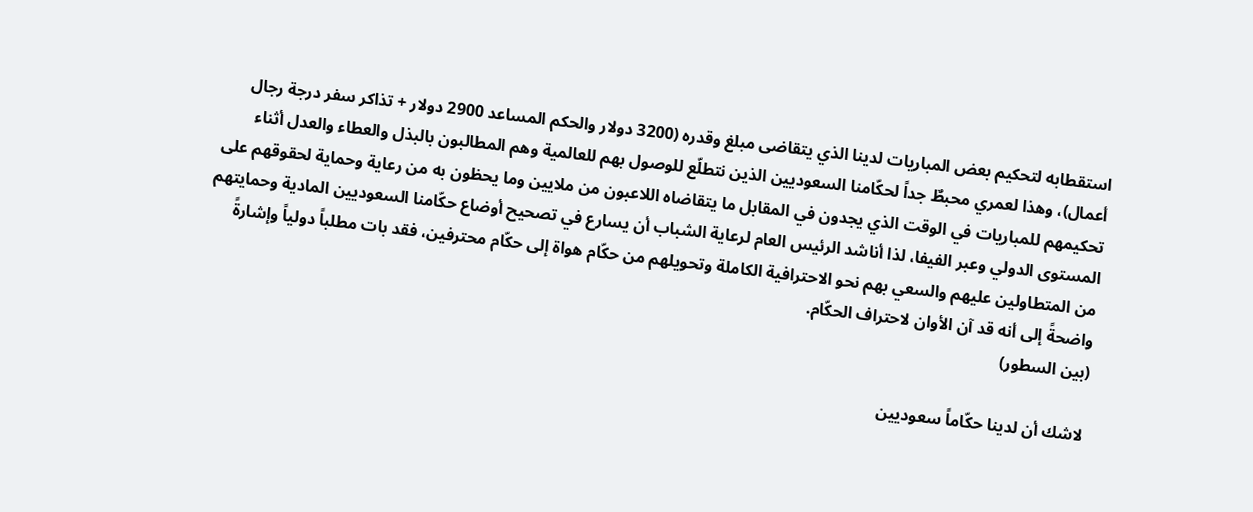استقطابه لتحكيم بعض المباريات لدينا الذي يتقاضى مبلغ وقدره (3200 دولار والحكم المساعد 2900 دولار + تذاكر سفر درجة رجال أعمال)، وهذا لعمري محبطٌ جداً لحكّامنا السعوديين الذين نتطلّع للوصول بهم للعالمية وهم المطالبون بالبذل والعطاء والعدل أثناء تحكيمهم للمباريات في الوقت الذي يجدون في المقابل ما يتقاضاه اللاعبون من ملايين وما يحظون به من رعاية وحماية لحقوقهم على المستوى الدولي وعبر الفيفا، لذا أناشد الرئيس العام لرعاية الشباب أن يسارع في تصحيح أوضاع حكّامنا السعوديين المادية وحمايتهم من المتطاولين عليهم والسعي بهم نحو الاحترافية الكاملة وتحويلهم من حكّام هواة إلى حكّام محترفين، فقد بات مطلباً دولياً وإشارةً واضحةً إلى أنه قد آن الأوان لاحتراف الحكّام.
(بين السطور)

لاشك أن لدينا حكّاماً سعوديين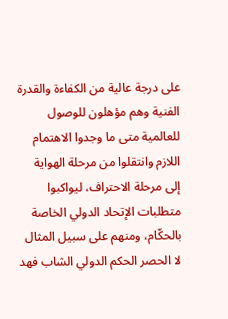على درجة عالية من الكفاءة والقدرة الفنية وهم مؤهلون للوصول للعالمية متى ما وجدوا الاهتمام اللازم وانتقلوا من مرحلة الهواية إلى مرحلة الاحتراف، ليواكبوا متطلبات الإتحاد الدولي الخاصة بالحكّام، ومنهم على سبيل المثال لا الحصر الحكم الدولي الشاب فهد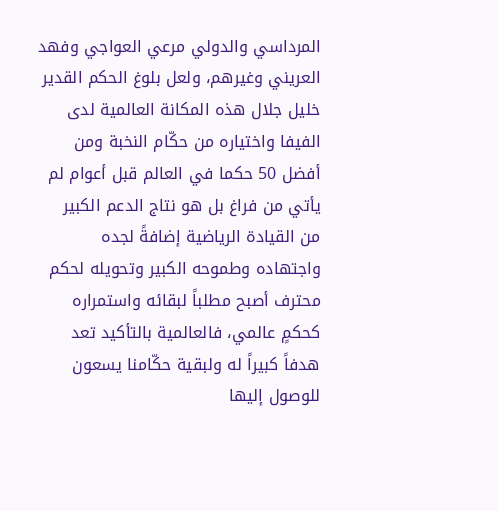المرداسي والدولي مرعي العواجي وفهد العريني وغيرهم، ولعل بلوغ الحكم القدير خليل جلال هذه المكانة العالمية لدى الفيفا واختياره من حكّام النخبة ومن أفضل 50 حكما في العالم قبل أعوام لم يأتي من فراغ بل هو نتاج الدعم الكبير من القيادة الرياضية إضافةً لجده واجتهاده وطموحه الكبير وتحويله لحكم محترف أصبح مطلباً لبقائه واستمراره كحكمٍ عالمي، فالعالمية بالتأكيد تعد هدفاً كبيراً له ولبقية حكّامنا يسعون للوصول إليها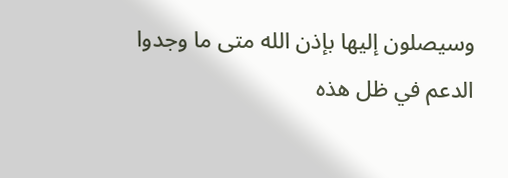وسيصلون إليها بإذن الله متى ما وجدوا الدعم في ظل هذه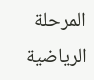المرحلة الرياضية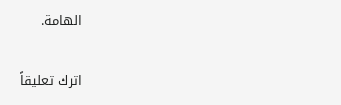الهامة.

اترك تعليقاً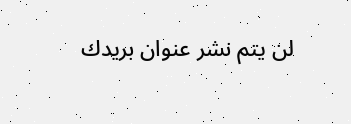لن يتم نشر عنوان بريدك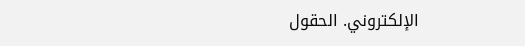الإلكتروني. الحقول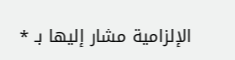الإلزامية مشار إليها بـ *